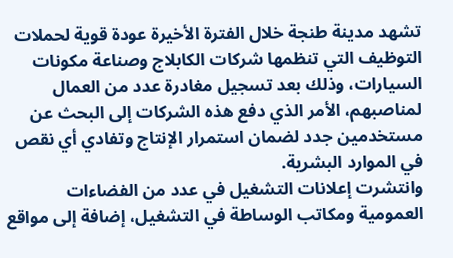تشهد مدينة طنجة خلال الفترة الأخيرة عودة قوية لحملات التوظيف التي تنظمها شركات الكابلاج وصناعة مكونات السيارات، وذلك بعد تسجيل مغادرة عدد من العمال لمناصبهم، الأمر الذي دفع هذه الشركات إلى البحث عن مستخدمين جدد لضمان استمرار الإنتاج وتفادي أي نقص في الموارد البشرية.
وانتشرت إعلانات التشغيل في عدد من الفضاءات العمومية ومكاتب الوساطة في التشغيل، إضافة إلى مواقع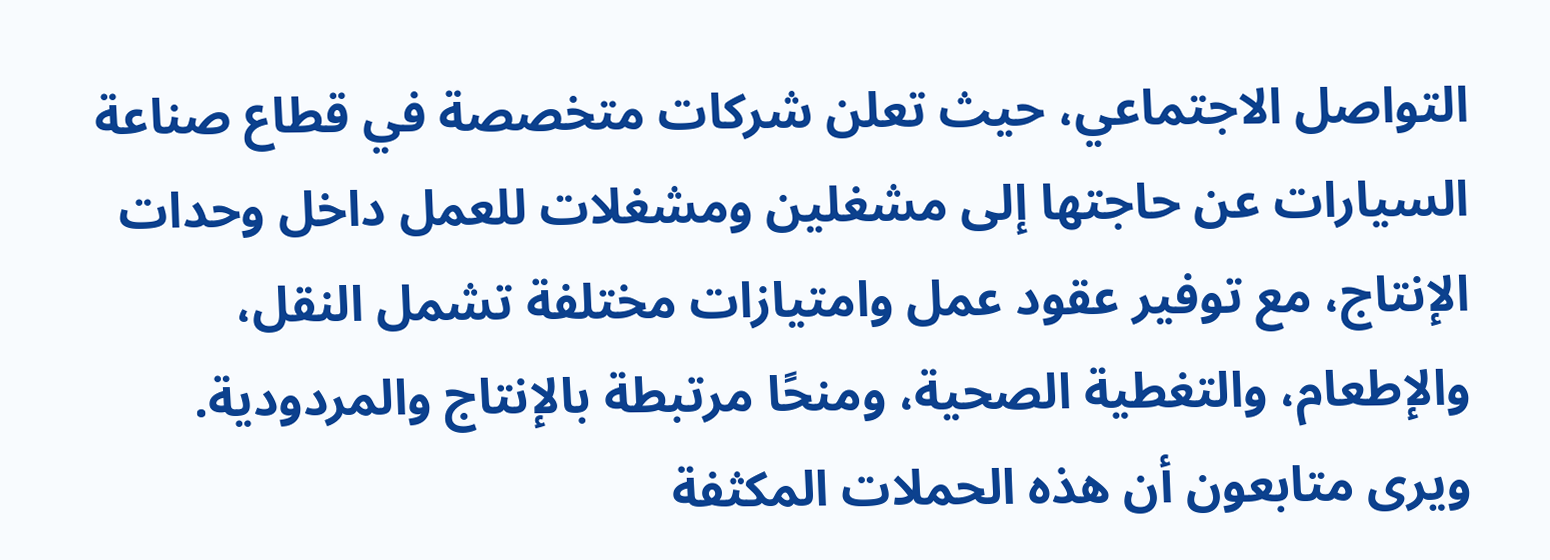التواصل الاجتماعي، حيث تعلن شركات متخصصة في قطاع صناعة السيارات عن حاجتها إلى مشغلين ومشغلات للعمل داخل وحدات الإنتاج، مع توفير عقود عمل وامتيازات مختلفة تشمل النقل، والإطعام، والتغطية الصحية، ومنحًا مرتبطة بالإنتاج والمردودية.
ويرى متابعون أن هذه الحملات المكثفة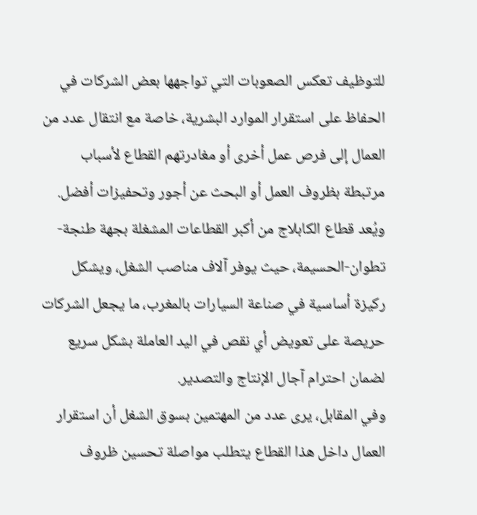للتوظيف تعكس الصعوبات التي تواجهها بعض الشركات في الحفاظ على استقرار الموارد البشرية، خاصة مع انتقال عدد من العمال إلى فرص عمل أخرى أو مغادرتهم القطاع لأسباب مرتبطة بظروف العمل أو البحث عن أجور وتحفيزات أفضل.
ويُعد قطاع الكابلاج من أكبر القطاعات المشغلة بجهة طنجة-تطوان-الحسيمة، حيث يوفر آلاف مناصب الشغل، ويشكل ركيزة أساسية في صناعة السيارات بالمغرب، ما يجعل الشركات حريصة على تعويض أي نقص في اليد العاملة بشكل سريع لضمان احترام آجال الإنتاج والتصدير.
وفي المقابل، يرى عدد من المهتمين بسوق الشغل أن استقرار العمال داخل هذا القطاع يتطلب مواصلة تحسين ظروف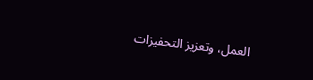العمل، وتعزيز التحفيزات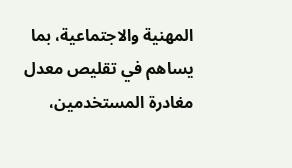المهنية والاجتماعية، بما يساهم في تقليص معدل مغادرة المستخدمين،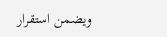ويضمن استقرار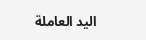اليد العاملة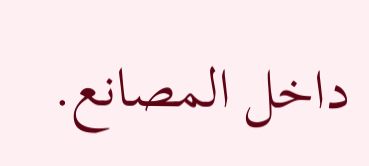داخل المصانع.